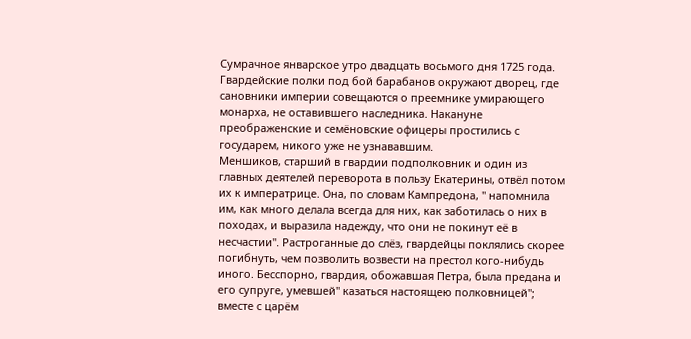Сумрачное январское утро двадцать восьмого дня 1725 года. Гвардейские полки под бой барабанов окружают дворец, где сановники империи совещаются о преемнике умирающего монарха, не оставившего наследника. Накануне преображенские и семёновские офицеры простились с государем, никого уже не узнававшим.
Меншиков, старший в гвардии подполковник и один из главных деятелей переворота в пользу Екатерины, отвёл потом их к императрице. Она, по словам Кампредона, " напомнила им, как много делала всегда для них, как заботилась о них в походах, и выразила надежду, что они не покинут её в несчастии". Растроганные до слёз, гвардейцы поклялись скорее погибнуть, чем позволить возвести на престол кого-нибудь иного. Бесспорно, гвардия, обожавшая Петра, была предана и его супруге, умевшей" казаться настоящею полковницей"; вместе с царём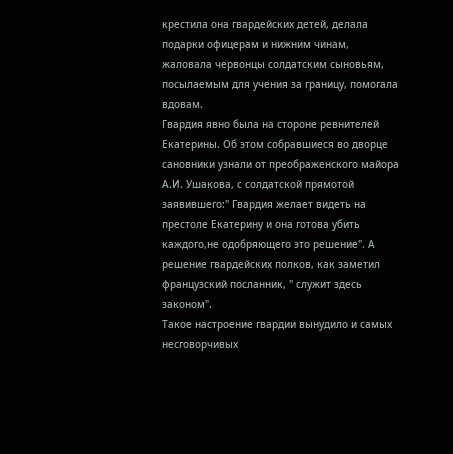крестила она гвардейских детей, делала подарки офицерам и нижним чинам, жаловала червонцы солдатским сыновьям, посылаемым для учения за границу, помогала вдовам.
Гвардия явно была на стороне ревнителей Екатерины. Об этом собравшиеся во дворце сановники узнали от преображенского майора А.И. Ушакова, с солдатской прямотой заявившего:" Гвардия желает видеть на престоле Екатерину и она готова убить каждого,не одобряющего это решение". А решение гвардейских полков, как заметил французский посланник, " служит здесь законом".
Такое настроение гвардии вынудило и самых несговорчивых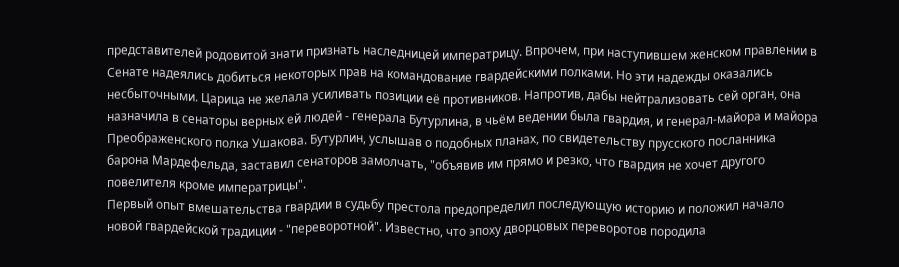представителей родовитой знати признать наследницей императрицу. Впрочем, при наступившем женском правлении в Сенате надеялись добиться некоторых прав на командование гвардейскими полками. Но эти надежды оказались несбыточными. Царица не желала усиливать позиции её противников. Напротив, дабы нейтрализовать сей орган, она назначила в сенаторы верных ей людей - генерала Бутурлина, в чьём ведении была гвардия, и генерал-майора и майора Преображенского полка Ушакова. Бутурлин, услышав о подобных планах, по свидетельству прусского посланника барона Мардефельда, заставил сенаторов замолчать, "объявив им прямо и резко, что гвардия не хочет другого повелителя кроме императрицы".
Первый опыт вмешательства гвардии в судьбу престола предопределил последующую историю и положил начало новой гвардейской традиции - "переворотной". Известно, что эпоху дворцовых переворотов породила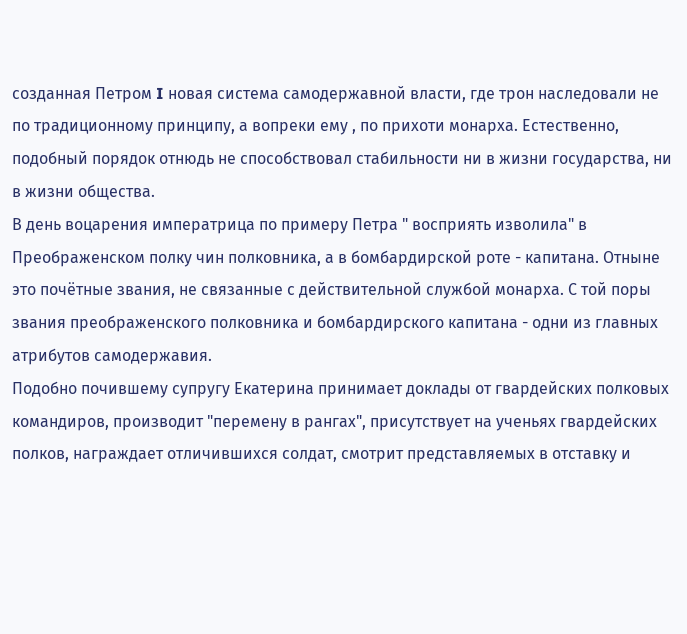созданная Петром I новая система самодержавной власти, где трон наследовали не по традиционному принципу, а вопреки ему , по прихоти монарха. Естественно, подобный порядок отнюдь не способствовал стабильности ни в жизни государства, ни в жизни общества.
В день воцарения императрица по примеру Петра " восприять изволила" в Преображенском полку чин полковника, а в бомбардирской роте - капитана. Отныне это почётные звания, не связанные с действительной службой монарха. С той поры звания преображенского полковника и бомбардирского капитана - одни из главных атрибутов самодержавия.
Подобно почившему супругу Екатерина принимает доклады от гвардейских полковых командиров, производит "перемену в рангах", присутствует на ученьях гвардейских полков, награждает отличившихся солдат, смотрит представляемых в отставку и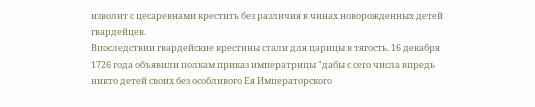изволит с цесаревнами крестить без различия в чинах новорожденных детей гвардейцев.
Впоследствии гвардейские крестины стали для царицы в тягость. 16 декабря 1726 года объявили полкам приказ императрицы "дабы с сего числа впредь никто детей своих без особливого Ея Императорского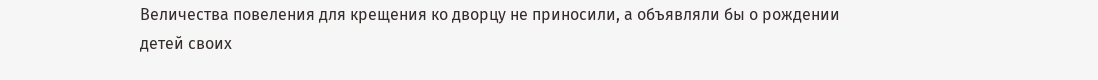Величества повеления для крещения ко дворцу не приносили, а объявляли бы о рождении детей своих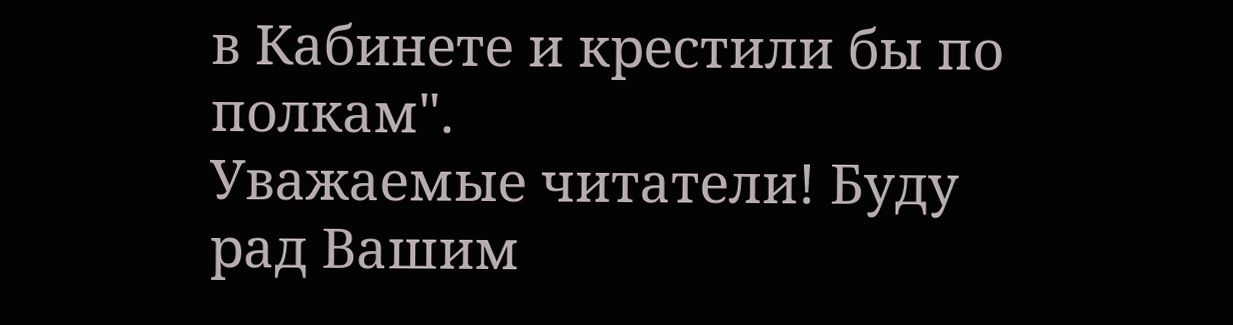в Кабинете и крестили бы по полкам".
Уважаемые читатели! Буду рад Вашим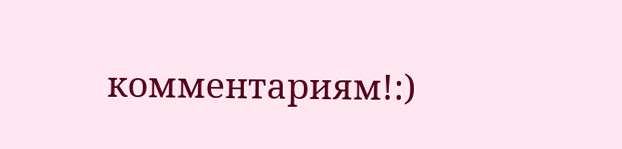комментариям!:)